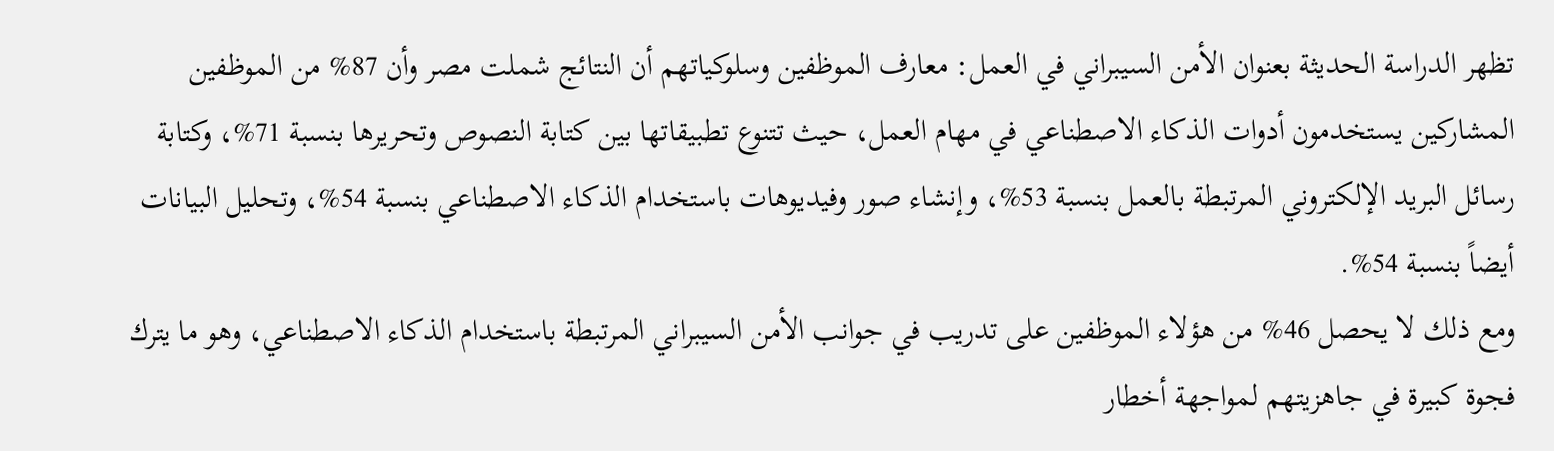تظهر الدراسة الحديثة بعنوان الأمن السيبراني في العمل: معارف الموظفين وسلوكياتهم أن النتائج شملت مصر وأن 87% من الموظفين المشاركين يستخدمون أدوات الذكاء الاصطناعي في مهام العمل، حيث تتنوع تطبيقاتها بين كتابة النصوص وتحريرها بنسبة 71%، وكتابة رسائل البريد الإلكتروني المرتبطة بالعمل بنسبة 53%، وإنشاء صور وفيديوهات باستخدام الذكاء الاصطناعي بنسبة 54%، وتحليل البيانات أيضاً بنسبة 54%.
ومع ذلك لا يحصل 46% من هؤلاء الموظفين على تدريب في جوانب الأمن السيبراني المرتبطة باستخدام الذكاء الاصطناعي، وهو ما يترك فجوة كبيرة في جاهزيتهم لمواجهة أخطار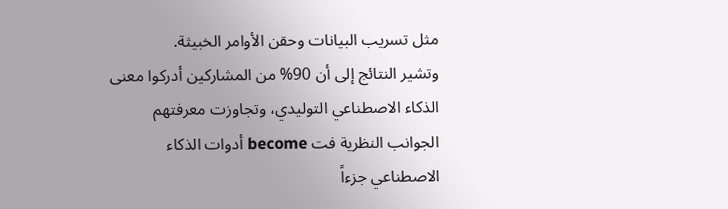مثل تسريب البيانات وحقن الأوامر الخبيثة.
وتشير النتائج إلى أن 90% من المشاركين أدركوا معنى الذكاء الاصطناعي التوليدي، وتجاوزت معرفتهم الجوانب النظرية فت become أدوات الذكاء الاصطناعي جزءاً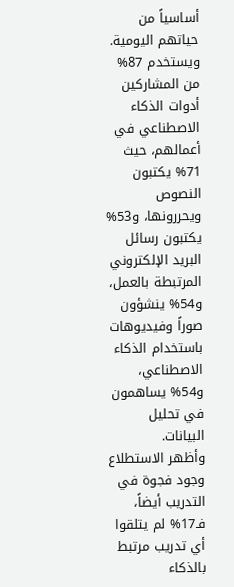أساسياً من حياتهم اليومية.
ويستخدم 87% من المشاركين أدوات الذكاء الاصطناعي في أعمالهم، حيث 71% يكتبون النصوص ويحررونها، و53% يكتبون رسائل البريد الإلكتروني المرتبطة بالعمل، و54% ينشؤون صوراً وفيديوهات باستخدام الذكاء الاصطناعي، و54% يساهمون في تحليل البيانات.
وأظهر الاستطلاع وجود فجوة في التدريب أيضاً، فـ17% لم يتلقوا أي تدريب مرتبط بالذكاء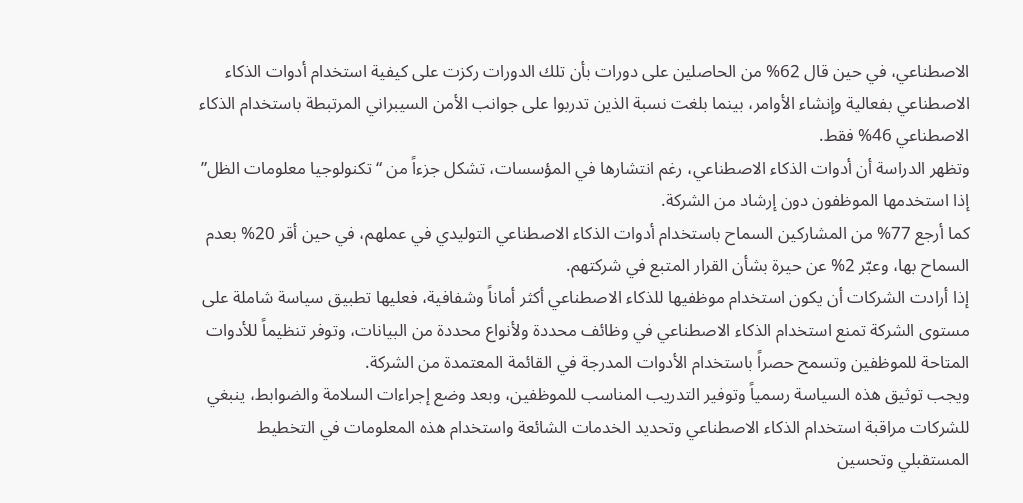الاصطناعي، في حين قال 62% من الحاصلين على دورات بأن تلك الدورات ركزت على كيفية استخدام أدوات الذكاء الاصطناعي بفعالية وإنشاء الأوامر، بينما بلغت نسبة الذين تدربوا على جوانب الأمن السيبراني المرتبطة باستخدام الذكاء الاصطناعي 46% فقط.
وتظهر الدراسة أن أدوات الذكاء الاصطناعي، رغم انتشارها في المؤسسات، تشكل جزءاً من “تكنولوجيا معلومات الظل” إذا استخدمها الموظفون دون إرشاد من الشركة.
كما أرجع 77% من المشاركين السماح باستخدام أدوات الذكاء الاصطناعي التوليدي في عملهم، في حين أقر 20% بعدم السماح بها، وعبّر 2% عن حيرة بشأن القرار المتبع في شركتهم.
إذا أرادت الشركات أن يكون استخدام موظفيها للذكاء الاصطناعي أكثر أماناً وشفافية، فعليها تطبيق سياسة شاملة على مستوى الشركة تمنع استخدام الذكاء الاصطناعي في وظائف محددة ولأنواع محددة من البيانات، وتوفر تنظيماً للأدوات المتاحة للموظفين وتسمح حصراً باستخدام الأدوات المدرجة في القائمة المعتمدة من الشركة.
ويجب توثيق هذه السياسة رسمياً وتوفير التدريب المناسب للموظفين، وبعد وضع إجراءات السلامة والضوابط، ينبغي للشركات مراقبة استخدام الذكاء الاصطناعي وتحديد الخدمات الشائعة واستخدام هذه المعلومات في التخطيط المستقبلي وتحسين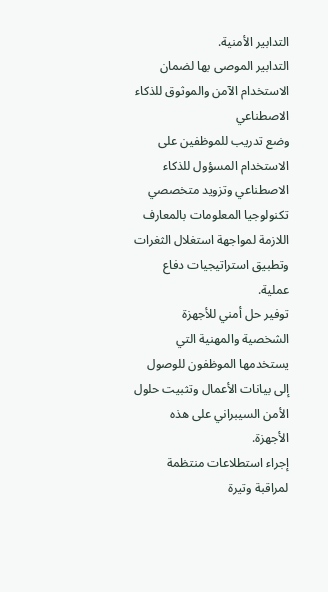التدابير الأمنية.
التدابير الموصى بها لضمان الاستخدام الآمن والموثوق للذكاء الاصطناعي
وضع تدريب للموظفين على الاستخدام المسؤول للذكاء الاصطناعي وتزويد متخصصي تكنولوجيا المعلومات بالمعارف اللازمة لمواجهة استغلال الثغرات وتطبيق استراتيجيات دفاع عملية.
توفير حل أمني للأجهزة الشخصية والمهنية التي يستخدمها الموظفون للوصول إلى بيانات الأعمال وتثبيت حلول الأمن السيبراني على هذه الأجهزة.
إجراء استطلاعات منتظمة لمراقبة وتيرة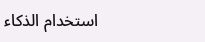استخدام الذكاء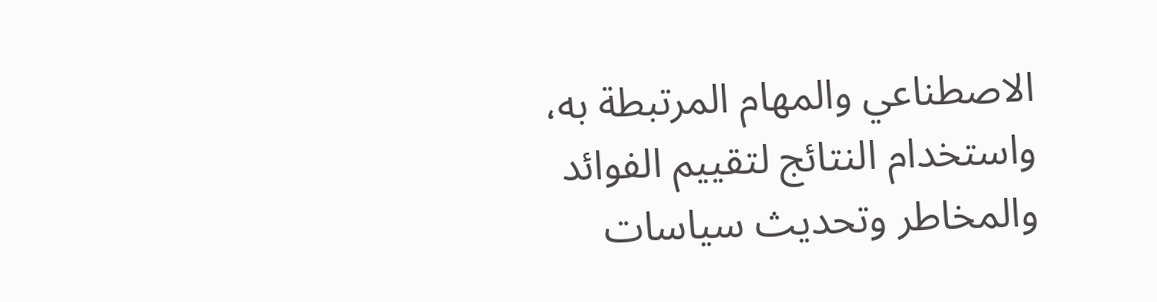الاصطناعي والمهام المرتبطة به، واستخدام النتائج لتقييم الفوائد والمخاطر وتحديث سياسات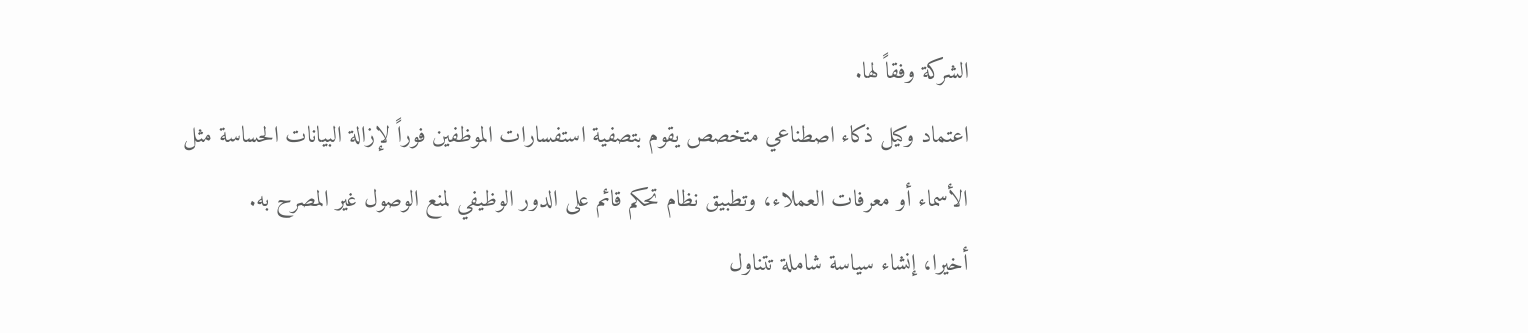الشركة وفقاً لها.
اعتماد وكيل ذكاء اصطناعي متخصص يقوم بتصفية استفسارات الموظفين فوراً لإزالة البيانات الحساسة مثل الأسماء أو معرفات العملاء، وتطبيق نظام تحكم قائم على الدور الوظيفي لمنع الوصول غير المصرح به.
أخيرا، إنشاء سياسة شاملة تتناول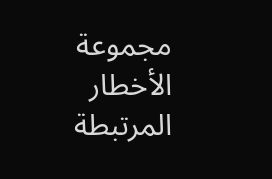مجموعة الأخطار المرتبطة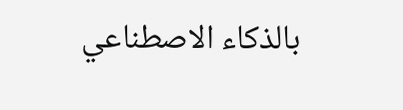بالذكاء الاصطناعي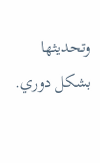وتحديثها بشكل دوري.